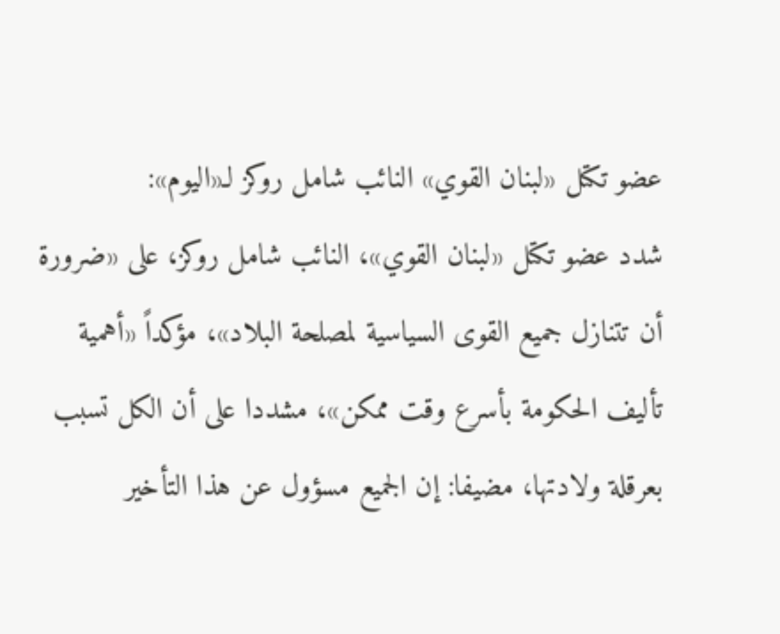عضو تكتل «لبنان القوي» النائب شامل روكز لـ«اليوم»:
شدد عضو تكتل «لبنان القوي»، النائب شامل روكز، على «ضرورة أن تتنازل جميع القوى السياسية لمصلحة البلاد»، مؤكداً «أهمية تأليف الحكومة بأسرع وقت ممكن»، مشددا على أن الكل تسبب بعرقلة ولادتها، مضيفا: إن الجميع مسؤول عن هذا التأخير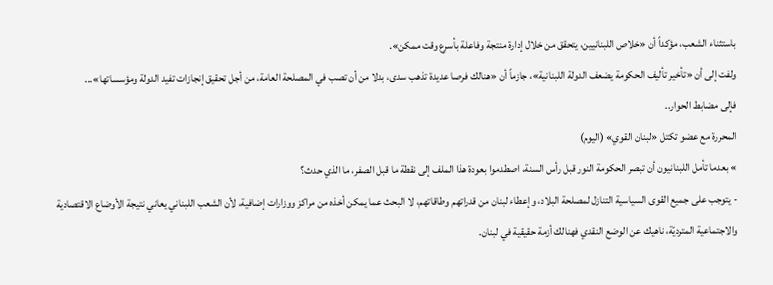باستثناء الشعب، مؤكداً أن «خلاص اللبنانيين، يتحقق من خلال إدارة منتجة وفاعلة بأسرع وقت ممكن».
ولفت إلى أن «تأخير تأليف الحكومة يضعف الدولة اللبنانية»، جازماً أن «هنالك فرصا عديدة تذهب سدى، بدلا من أن تصب في المصلحة العامة، من أجل تحقيق إنجازات تفيد الدولة ومؤسساتها»...
فإلى مضابط الحوار..
المحررة مع عضو تكتل «لبنان القوي» (اليوم)
» بعدما تأمل اللبنانيون أن تبصر الحكومة النور قبل رأس السنة، اصطدموا بعودة هذا الملف إلى نقطة ما قبل الصفر، ما الذي حدث؟
- يتوجب على جميع القوى السياسية التنازل لمصلحة البلاد، وإعطاء لبنان من قدراتهم وطاقاتهم، لا البحث عما يمكن أخذه من مراكز ووزارات إضافية، لأن الشعب اللبناني يعاني نتيجة الأوضاع الاقتصادية والاجتماعية المترديّة، ناهيك عن الوضع النقدي فهنالك أزمة حقيقية في لبنان.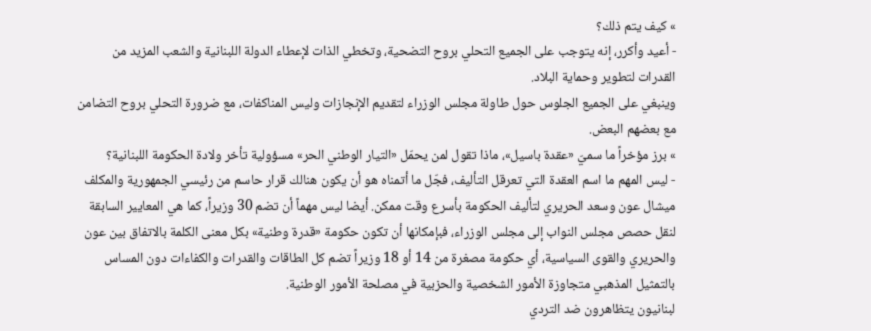» كيف يتم ذلك؟
- أعيد وأكرر، إنه يتوجب على الجميع التحلي بروح التضحية، وتخطي الذات لإعطاء الدولة اللبنانية والشعب المزيد من القدرات لتطوير وحماية البلاد.
وينبغي على الجميع الجلوس حول طاولة مجلس الوزراء لتقديم الإنجازات وليس المناكفات، مع ضرورة التحلي بروح التضامن مع بعضهم البعض.
» برز مؤخراً ما سميّ «عقدة باسيل»، ماذا تقول لمن يحمّل «التيار الوطني الحر» مسؤولية تأخر ولادة الحكومة اللبنانية؟
- ليس المهم ما اسم العقدة التي تعرقل التأليف، فجّل ما أتمناه هو أن يكون هنالك قرار حاسم من رئيسي الجمهورية والمكلف ميشال عون وسعد الحريري لتأليف الحكومة بأسرع وقت ممكن. أيضا ليس مهماً أن تضم 30 وزيراً، كما هي المعايير السابقة لنقل حصص مجلس النواب إلى مجلس الوزراء، فبإمكانها أن تكون حكومة «قدرة وطنية» بكل معنى الكلمة بالاتفاق بين عون والحريري والقوى السياسية، أي حكومة مصغرة من 14 أو 18 وزيراً تضم كل الطاقات والقدرات والكفاءات دون المساس بالتمثيل المذهبي متجاوزة الأمور الشخصية والحزبية في مصلحة الأمور الوطنية.
لبنانيون يتظاهرون ضد التردي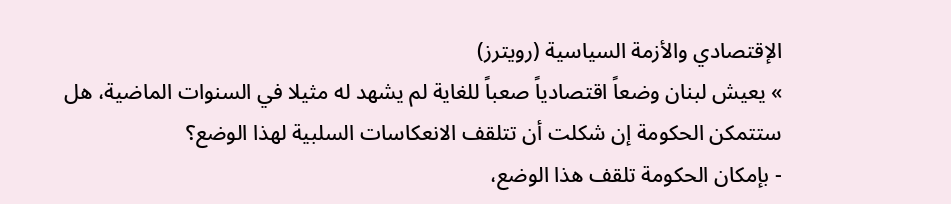الإقتصادي والأزمة السياسية (رويترز)
» يعيش لبنان وضعاً اقتصادياً صعباً للغاية لم يشهد له مثيلا في السنوات الماضية، هل ستتمكن الحكومة إن شكلت أن تتلقف الانعكاسات السلبية لهذا الوضع؟
- بإمكان الحكومة تلقف هذا الوضع،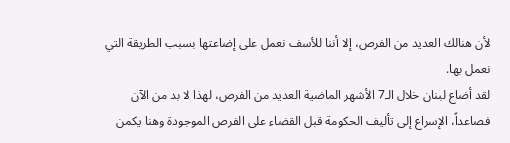لأن هنالك العديد من الفرص، إلا أننا للأسف نعمل على إضاعتها بسبب الطريقة التي نعمل بها.
لقد أضاع لبنان خلال الـ7 الأشهر الماضية العديد من الفرص، لهذا لا بد من الآن فصاعداً، الإسراع إلى تأليف الحكومة قبل القضاء على الفرص الموجودة وهنا يكمن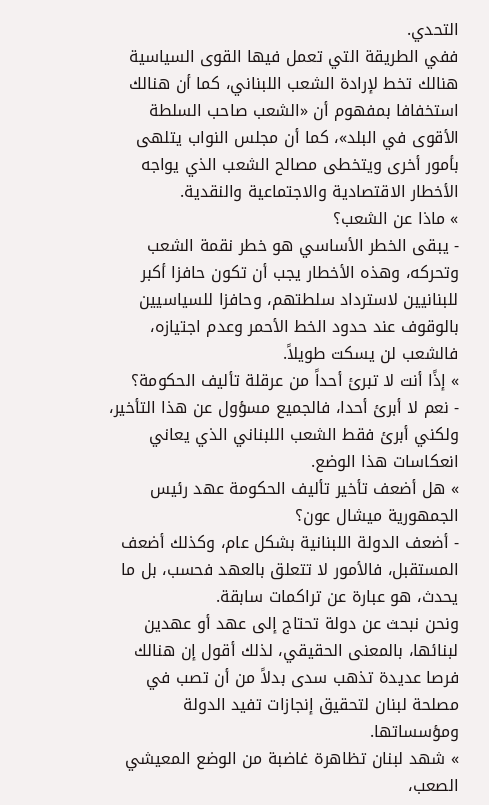التحدي.
ففي الطريقة التي تعمل فيها القوى السياسية هنالك تخط لإرادة الشعب اللبناني، كما أن هنالك استخفافا بمفهوم أن «الشعب صاحب السلطة الأقوى في البلد»، كما أن مجلس النواب يتلهى بأمور أخرى ويتخطى مصالح الشعب الذي يواجه الأخطار الاقتصادية والاجتماعية والنقدية.
» ماذا عن الشعب؟
- يبقى الخطر الأساسي هو خطر نقمة الشعب وتحركه، وهذه الأخطار يجب أن تكون حافزا أكبر للبنانيين لاسترداد سلطتهم، وحافزا للسياسيين بالوقوف عند حدود الخط الأحمر وعدم اجتيازه، فالشعب لن يسكت طويلاً.
» إذًا أنت لا تبرئ أحداً من عرقلة تأليف الحكومة؟
- نعم لا أبرئ أحدا، فالجميع مسؤول عن هذا التأخير، ولكني أبرئ فقط الشعب اللبناني الذي يعاني انعكاسات هذا الوضع.
» هل أضعف تأخير تأليف الحكومة عهد رئيس الجمهورية ميشال عون؟
- أضعف الدولة اللبنانية بشكل عام، وكذلك أضعف المستقبل، فالأمور لا تتعلق بالعهد فحسب، بل ما يحدث، هو عبارة عن تراكمات سابقة.
ونحن نبحث عن دولة تحتاج إلى عهد أو عهدين لبنائها، بالمعنى الحقيقي، لذلك أقول إن هنالك فرصا عديدة تذهب سدى بدلاً من أن تصب في مصلحة لبنان لتحقيق إنجازات تفيد الدولة ومؤسساتها.
» شهد لبنان تظاهرة غاضبة من الوضع المعيشي الصعب،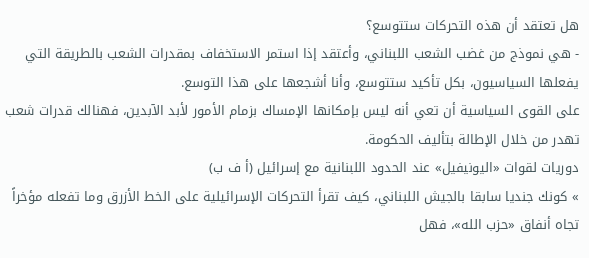هل تعتقد أن هذه التحركات ستتوسع؟
- هي نموذج من غضب الشعب اللبناني، وأعتقد إذا استمر الاستخفاف بمقدرات الشعب بالطريقة التي يفعلها السياسيون، بكل تأكيد ستتوسع، وأنا أشجعها على هذا التوسع.
على القوى السياسية أن تعي أنه ليس بإمكانها الإمساك بزمام الأمور لأبد الآبدين، فهنالك قدرات شعب تهدر من خلال الإطالة بتأليف الحكومة.
دوريات لقوات «اليونيفيل» عند الحدود اللبنانية مع إسرائيل (أ ف ب)
» كونك جنديا سابقا بالجيش اللبناني، كيف تقرأ التحركات الإسرائيلية على الخط الأزرق وما تفعله مؤخراً تجاه أنفاق «حزب الله»، فهل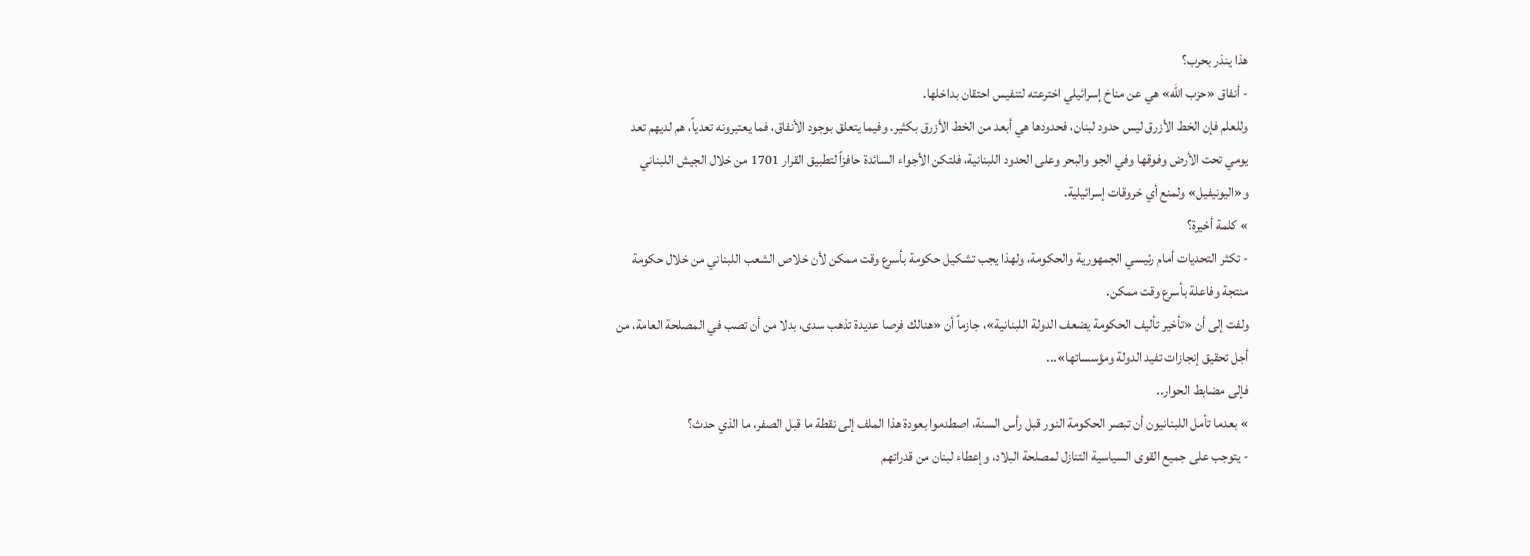هذا ينذر بحرب؟
- أنفاق «حزب الله» هي عن مناخ إسرائيلي اخترعته لتنفيس احتقان بداخلها.
وللعلم فإن الخط الأزرق ليس حدود لبنان، فحدودها هي أبعد من الخط الأزرق بكثير. وفيما يتعلق بوجود الأنفاق، فما يعتبرونه تعدياً، هم لديهم تعد يومي تحت الأرض وفوقها وفي الجو والبحر وعلى الحدود اللبنانية، فلتكن الأجواء السائدة حافزاً لتطبيق القرار 1701 من خلال الجيش اللبناني و«اليونيفيل» ولمنع أي خروقات إسرائيلية.
» كلمة أخيرة؟
- تكثر التحديات أمام رئيسي الجمهورية والحكومة، ولهذا يجب تشكيل حكومة بأسرع وقت ممكن لأن خلاص الشعب اللبناني من خلال حكومة منتجة وفاعلة بأسرع وقت ممكن.
ولفت إلى أن «تأخير تأليف الحكومة يضعف الدولة اللبنانية»، جازماً أن «هنالك فرصا عديدة تذهب سدى، بدلا من أن تصب في المصلحة العامة، من أجل تحقيق إنجازات تفيد الدولة ومؤسساتها»...
فإلى مضابط الحوار..
» بعدما تأمل اللبنانيون أن تبصر الحكومة النور قبل رأس السنة، اصطدموا بعودة هذا الملف إلى نقطة ما قبل الصفر، ما الذي حدث؟
- يتوجب على جميع القوى السياسية التنازل لمصلحة البلاد، وإعطاء لبنان من قدراتهم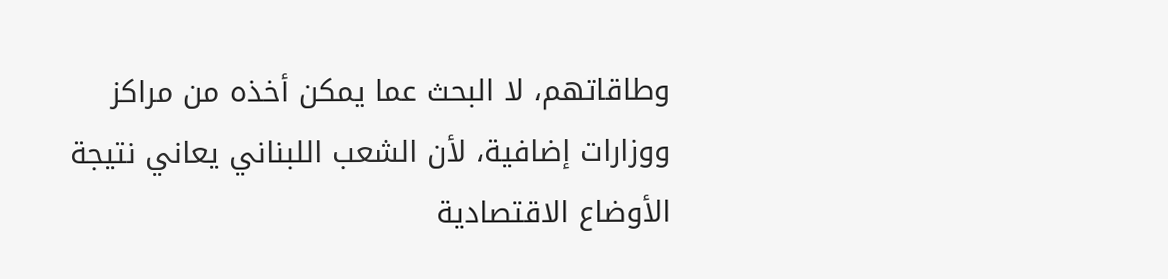وطاقاتهم، لا البحث عما يمكن أخذه من مراكز ووزارات إضافية، لأن الشعب اللبناني يعاني نتيجة الأوضاع الاقتصادية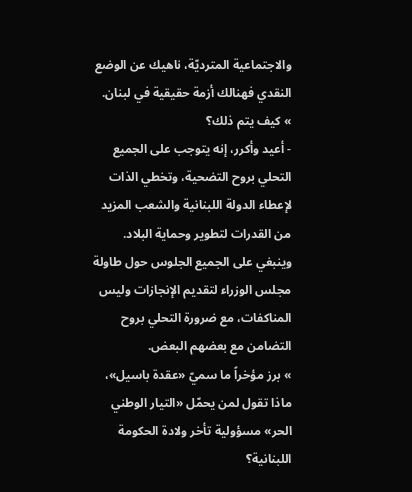والاجتماعية المترديّة، ناهيك عن الوضع النقدي فهنالك أزمة حقيقية في لبنان.
» كيف يتم ذلك؟
- أعيد وأكرر، إنه يتوجب على الجميع التحلي بروح التضحية، وتخطي الذات لإعطاء الدولة اللبنانية والشعب المزيد من القدرات لتطوير وحماية البلاد.
وينبغي على الجميع الجلوس حول طاولة مجلس الوزراء لتقديم الإنجازات وليس المناكفات، مع ضرورة التحلي بروح التضامن مع بعضهم البعض.
» برز مؤخراً ما سميّ «عقدة باسيل»، ماذا تقول لمن يحمّل «التيار الوطني الحر» مسؤولية تأخر ولادة الحكومة اللبنانية؟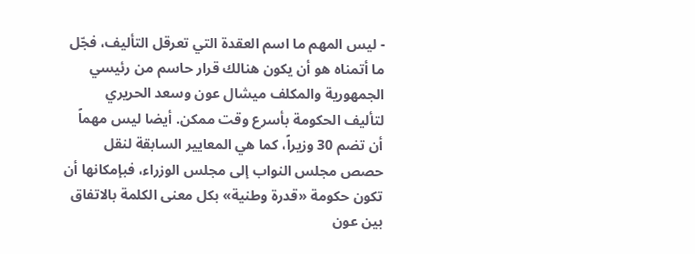- ليس المهم ما اسم العقدة التي تعرقل التأليف، فجّل ما أتمناه هو أن يكون هنالك قرار حاسم من رئيسي الجمهورية والمكلف ميشال عون وسعد الحريري لتأليف الحكومة بأسرع وقت ممكن. أيضا ليس مهماً أن تضم 30 وزيراً، كما هي المعايير السابقة لنقل حصص مجلس النواب إلى مجلس الوزراء، فبإمكانها أن تكون حكومة «قدرة وطنية» بكل معنى الكلمة بالاتفاق بين عون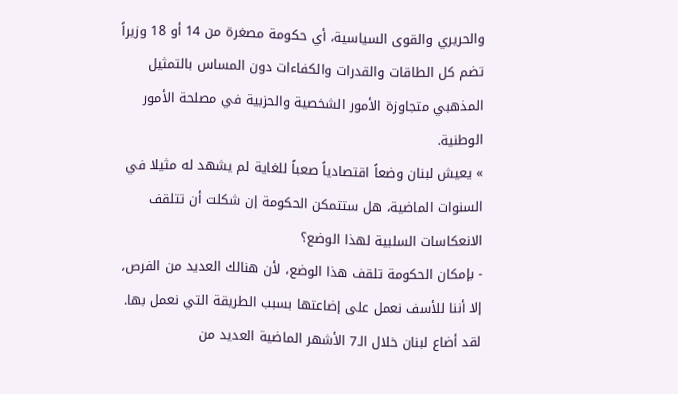والحريري والقوى السياسية، أي حكومة مصغرة من 14 أو 18 وزيراً تضم كل الطاقات والقدرات والكفاءات دون المساس بالتمثيل المذهبي متجاوزة الأمور الشخصية والحزبية في مصلحة الأمور الوطنية.
» يعيش لبنان وضعاً اقتصادياً صعباً للغاية لم يشهد له مثيلا في السنوات الماضية، هل ستتمكن الحكومة إن شكلت أن تتلقف الانعكاسات السلبية لهذا الوضع؟
- بإمكان الحكومة تلقف هذا الوضع، لأن هنالك العديد من الفرص، إلا أننا للأسف نعمل على إضاعتها بسبب الطريقة التي نعمل بها.
لقد أضاع لبنان خلال الـ7 الأشهر الماضية العديد من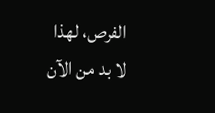الفرص، لهذا لا بد من الآن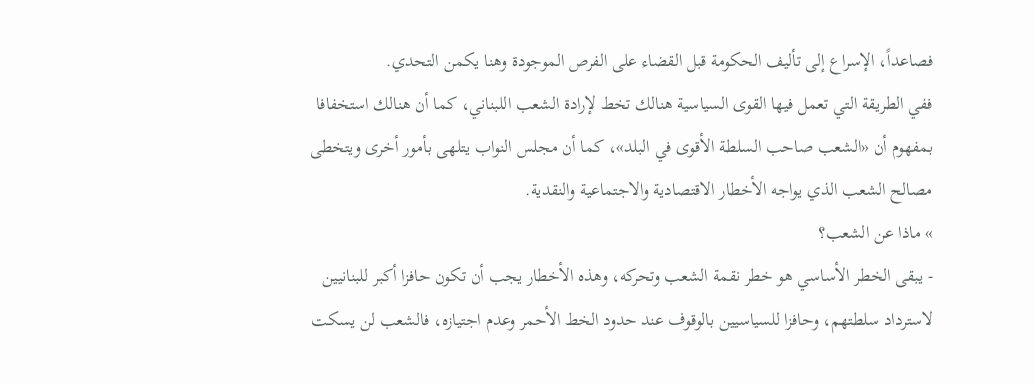فصاعداً، الإسراع إلى تأليف الحكومة قبل القضاء على الفرص الموجودة وهنا يكمن التحدي.
ففي الطريقة التي تعمل فيها القوى السياسية هنالك تخط لإرادة الشعب اللبناني، كما أن هنالك استخفافا بمفهوم أن «الشعب صاحب السلطة الأقوى في البلد»، كما أن مجلس النواب يتلهى بأمور أخرى ويتخطى مصالح الشعب الذي يواجه الأخطار الاقتصادية والاجتماعية والنقدية.
» ماذا عن الشعب؟
- يبقى الخطر الأساسي هو خطر نقمة الشعب وتحركه، وهذه الأخطار يجب أن تكون حافزا أكبر للبنانيين لاسترداد سلطتهم، وحافزا للسياسيين بالوقوف عند حدود الخط الأحمر وعدم اجتيازه، فالشعب لن يسكت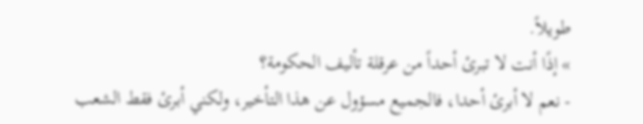طويلاً.
» إذًا أنت لا تبرئ أحداً من عرقلة تأليف الحكومة؟
- نعم لا أبرئ أحدا، فالجميع مسؤول عن هذا التأخير، ولكني أبرئ فقط الشعب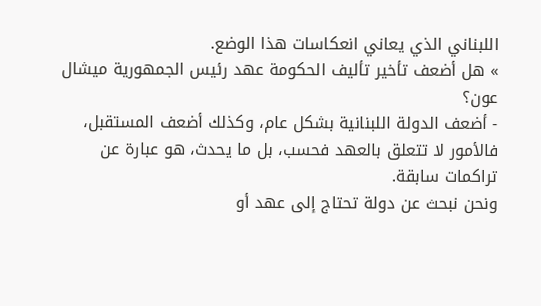اللبناني الذي يعاني انعكاسات هذا الوضع.
» هل أضعف تأخير تأليف الحكومة عهد رئيس الجمهورية ميشال عون؟
- أضعف الدولة اللبنانية بشكل عام، وكذلك أضعف المستقبل، فالأمور لا تتعلق بالعهد فحسب، بل ما يحدث، هو عبارة عن تراكمات سابقة.
ونحن نبحث عن دولة تحتاج إلى عهد أو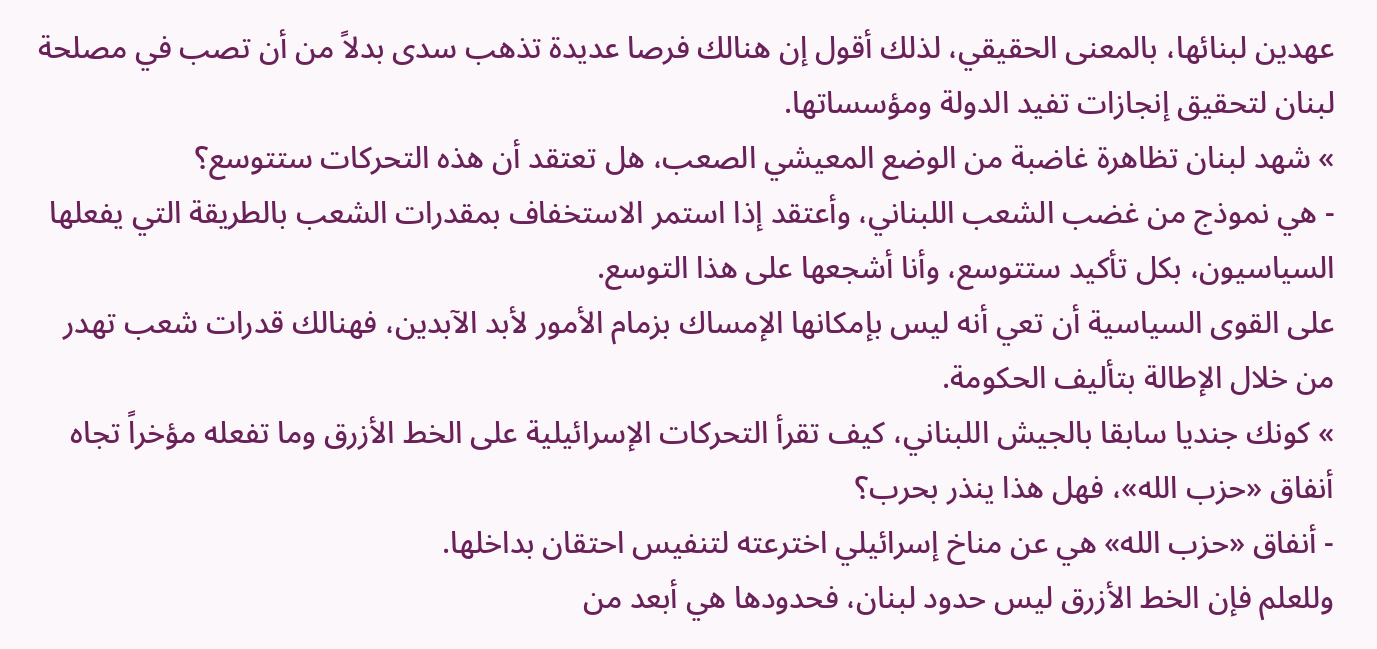عهدين لبنائها، بالمعنى الحقيقي، لذلك أقول إن هنالك فرصا عديدة تذهب سدى بدلاً من أن تصب في مصلحة لبنان لتحقيق إنجازات تفيد الدولة ومؤسساتها.
» شهد لبنان تظاهرة غاضبة من الوضع المعيشي الصعب، هل تعتقد أن هذه التحركات ستتوسع؟
- هي نموذج من غضب الشعب اللبناني، وأعتقد إذا استمر الاستخفاف بمقدرات الشعب بالطريقة التي يفعلها السياسيون، بكل تأكيد ستتوسع، وأنا أشجعها على هذا التوسع.
على القوى السياسية أن تعي أنه ليس بإمكانها الإمساك بزمام الأمور لأبد الآبدين، فهنالك قدرات شعب تهدر من خلال الإطالة بتأليف الحكومة.
» كونك جنديا سابقا بالجيش اللبناني، كيف تقرأ التحركات الإسرائيلية على الخط الأزرق وما تفعله مؤخراً تجاه أنفاق «حزب الله»، فهل هذا ينذر بحرب؟
- أنفاق «حزب الله» هي عن مناخ إسرائيلي اخترعته لتنفيس احتقان بداخلها.
وللعلم فإن الخط الأزرق ليس حدود لبنان، فحدودها هي أبعد من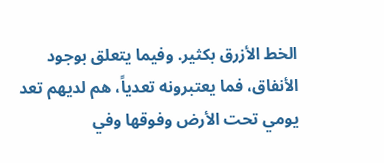الخط الأزرق بكثير. وفيما يتعلق بوجود الأنفاق، فما يعتبرونه تعدياً، هم لديهم تعد يومي تحت الأرض وفوقها وفي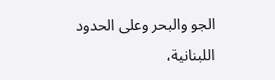الجو والبحر وعلى الحدود اللبنانية،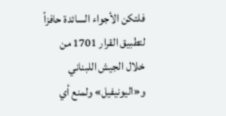فلتكن الأجواء السائدة حافزاً لتطبيق القرار 1701 من خلال الجيش اللبناني و«اليونيفيل» ولمنع أي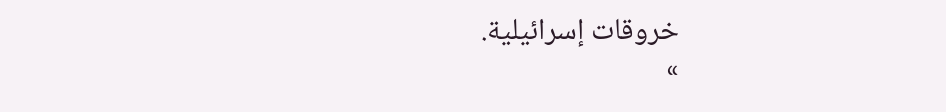خروقات إسرائيلية.
»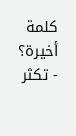كلمة أخيرة؟
- تكثر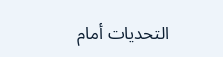التحديات أمام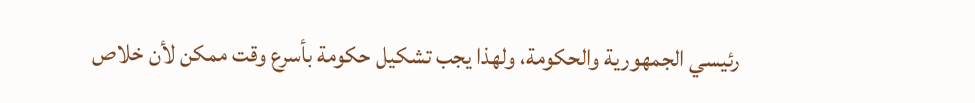رئيسي الجمهورية والحكومة، ولهذا يجب تشكيل حكومة بأسرع وقت ممكن لأن خلاص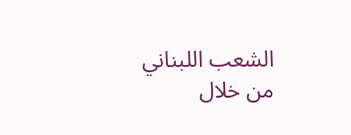الشعب اللبناني من خلال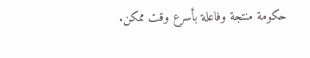حكومة منتجة وفاعلة بأسرع وقت ممكن.